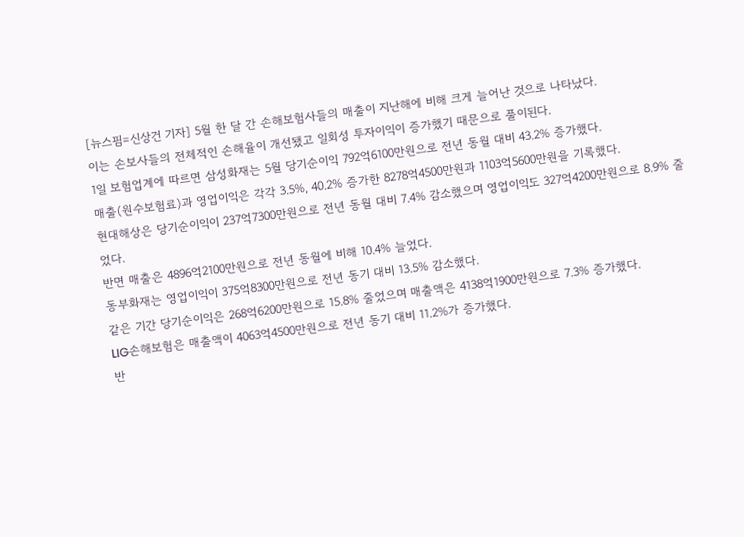[뉴스핌=신상건 기자] 5월 한 달 간 손해보험사들의 매출이 지난해에 비해 크게 늘어난 것으로 나타났다.
이는 손보사들의 전체적인 손해율이 개선됐고 일회성 투자이익이 증가했기 때문으로 풀이된다.
1일 보험업계에 따르면 삼성화재는 5월 당기순이익 792억6100만원으로 전년 동월 대비 43.2% 증가했다.
매출(원수보험료)과 영업이익은 각각 3.5%, 40.2% 증가한 8278억4500만원과 1103억5600만원을 기록했다.
현대해상은 당기순이익이 237억7300만원으로 전년 동월 대비 7.4% 감소했으며 영업이익도 327억4200만원으로 8.9% 줄었다.
반면 매출은 4896억2100만원으로 전년 동월에 비해 10.4% 늘었다.
동부화재는 영업이익이 375억8300만원으로 전년 동기 대비 13.5% 감소했다.
같은 기간 당기순이익은 268억6200만원으로 15.8% 줄었으며 매출액은 4138억1900만원으로 7.3% 증가했다.
LIG손해보험은 매출액이 4063억4500만원으로 전년 동기 대비 11.2%가 증가했다.
반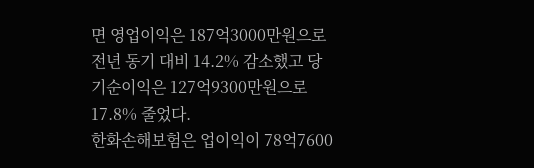면 영업이익은 187억3000만원으로 전년 동기 대비 14.2% 감소했고 당기순이익은 127억9300만원으로 17.8% 줄었다.
한화손해보험은 업이익이 78억7600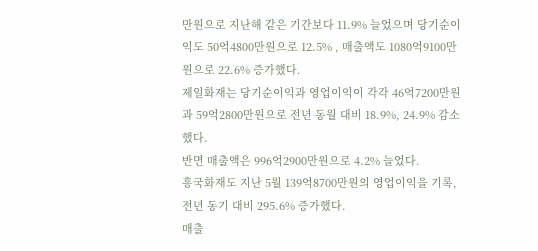만원으로 지난해 같은 기간보다 11.9% 늘었으며 당기순이익도 50억4800만원으로 12.5% , 매출액도 1080억9100만원으로 22.6% 증가했다.
제일화재는 당기순이익과 영업이익이 각각 46억7200만원과 59억2800만원으로 전년 동월 대비 18.9%, 24.9% 감소했다.
반면 매출액은 996억2900만원으로 4.2% 늘었다.
흥국화재도 지난 5월 139억8700만원의 영업이익을 기록, 전년 동기 대비 295.6% 증가했다.
매출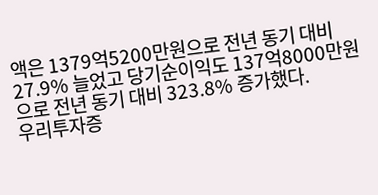액은 1379억5200만원으로 전년 동기 대비 27.9% 늘었고 당기순이익도 137억8000만원으로 전년 동기 대비 323.8% 증가했다.
우리투자증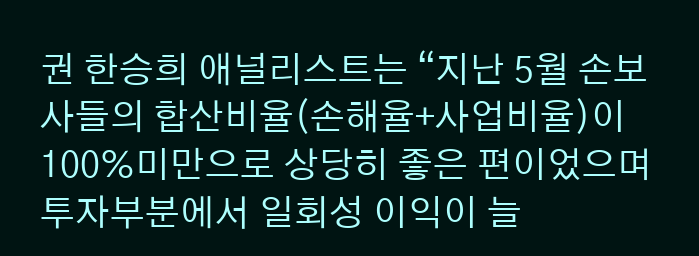권 한승희 애널리스트는 “지난 5월 손보사들의 합산비율(손해율+사업비율)이 100%미만으로 상당히 좋은 편이었으며 투자부분에서 일회성 이익이 늘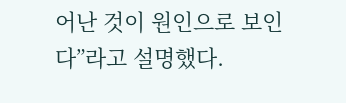어난 것이 원인으로 보인다”라고 설명했다.